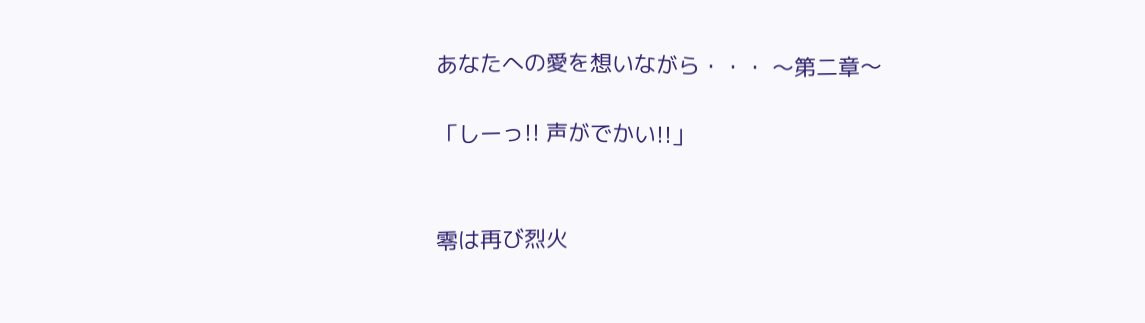あなたへの愛を想いながら・・・ 〜第二章〜

「しーっ!! 声がでかい!!」


零は再び烈火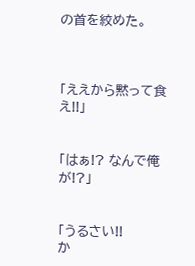の首を絞めた。



「ええから黙って食え!!」


「はぁ!? なんで俺が!?」


「うるさい!!
か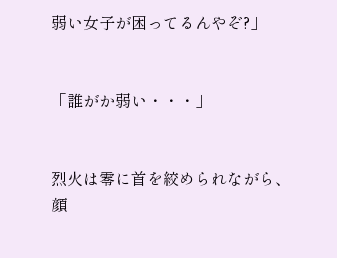弱い女子が困ってるんやぞ?」


「誰がか弱い・・・」


烈火は零に首を絞められながら、
顔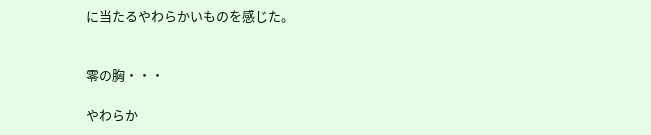に当たるやわらかいものを感じた。


零の胸・・・

やわらか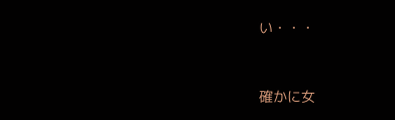い・・・


確かに女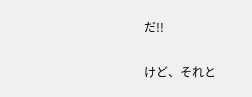だ!!


けど、それと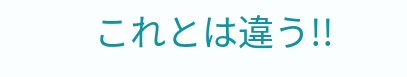これとは違う!!